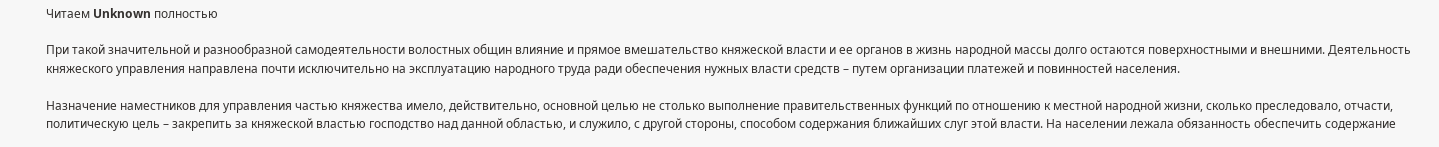Читаем Unknown полностью

При такой значительной и разнообразной самодеятельности волостных общин влияние и прямое вмешательство княжеской власти и ее органов в жизнь народной массы долго остаются поверхностными и внешними. Деятельность княжеского управления направлена почти исключительно на эксплуатацию народного труда ради обеспечения нужных власти средств – путем организации платежей и повинностей населения.

Назначение наместников для управления частью княжества имело, действительно, основной целью не столько выполнение правительственных функций по отношению к местной народной жизни, сколько преследовало, отчасти, политическую цель – закрепить за княжеской властью господство над данной областью, и служило, с другой стороны, способом содержания ближайших слуг этой власти. На населении лежала обязанность обеспечить содержание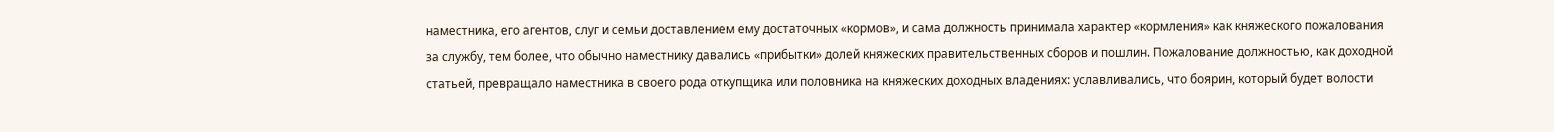наместника, его агентов, слуг и семьи доставлением ему достаточных «кормов», и сама должность принимала характер «кормления» как княжеского пожалования за службу, тем более, что обычно наместнику давались «прибытки» долей княжеских правительственных сборов и пошлин. Пожалование должностью, как доходной статьей, превращало наместника в своего рода откупщика или половника на княжеских доходных владениях: уславливались, что боярин, который будет волости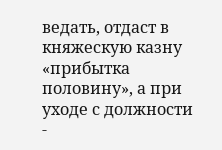ведать, отдаст в княжескую казну «прибытка половину», а при уходе с должности -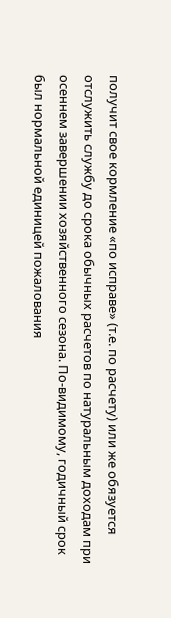получит свое кормление «по исправе» (т.е. по расчету) или же обязуется отслужить службу до срока обычных расчетов по натуральным доходам при осеннем завершении хозяйственного сезона. По-видимому, годичный срок был нормальной единицей пожалования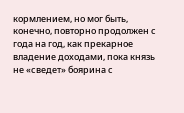кормлением, но мог быть, конечно, повторно продолжен с года на год, как прекарное владение доходами, пока князь не «сведет» боярина с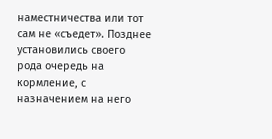наместничества или тот сам не «съедет». Позднее установились своего рода очередь на кормление, с назначением на него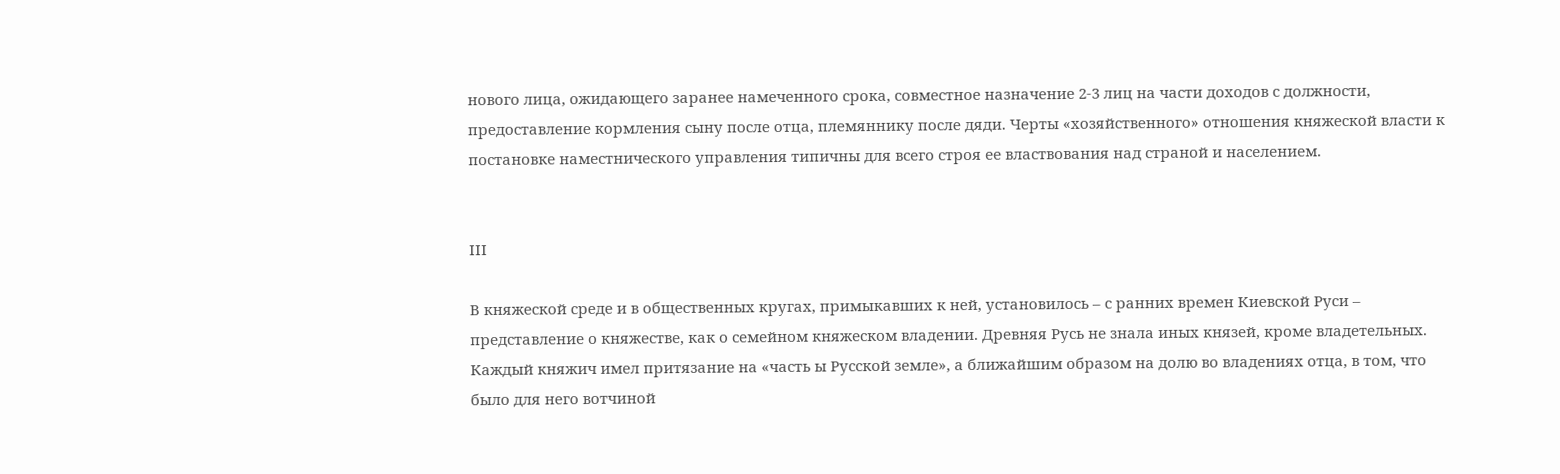нового лица, ожидающего заранее намеченного срока, совместное назначение 2-3 лиц на части доходов с должности, предоставление кормления сыну после отца, племяннику после дяди. Черты «хозяйственного» отношения княжеской власти к постановке наместнического управления типичны для всего строя ее властвования над страной и населением.


III

В княжеской среде и в общественных кругах, примыкавших к ней, установилось – с ранних времен Киевской Руси – представление о княжестве, как о семейном княжеском владении. Древняя Русь не знала иных князей, кроме владетельных. Каждый княжич имел притязание на «часть ы Русской земле», а ближайшим образом на долю во владениях отца, в том, что было для него вотчиной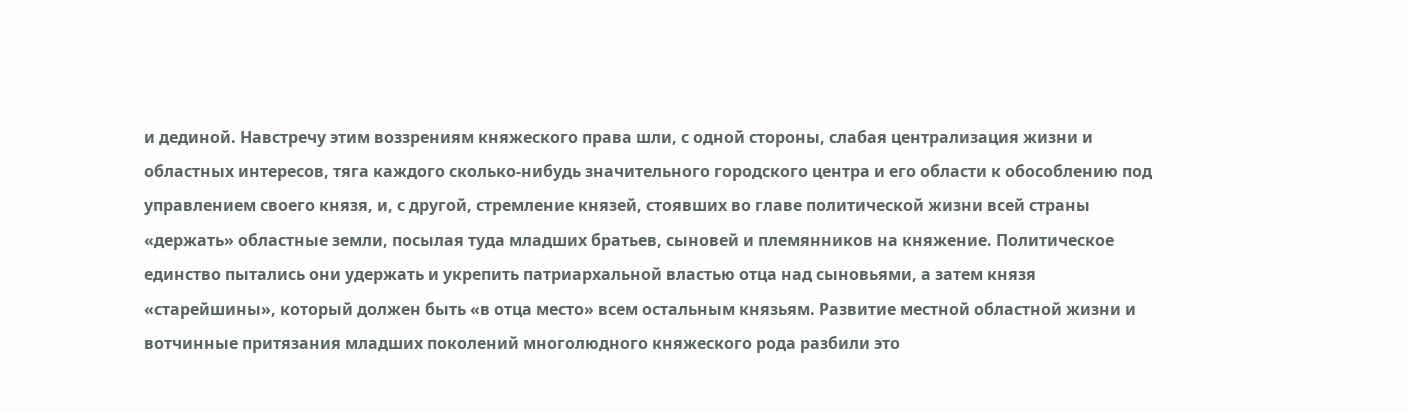и дединой. Навстречу этим воззрениям княжеского права шли, с одной стороны, слабая централизация жизни и областных интересов, тяга каждого сколько-нибудь значительного городского центра и его области к обособлению под управлением своего князя, и, с другой, стремление князей, стоявших во главе политической жизни всей страны «держать» областные земли, посылая туда младших братьев, сыновей и племянников на княжение. Политическое единство пытались они удержать и укрепить патриархальной властью отца над сыновьями, а затем князя «старейшины», который должен быть «в отца место» всем остальным князьям. Развитие местной областной жизни и вотчинные притязания младших поколений многолюдного княжеского рода разбили это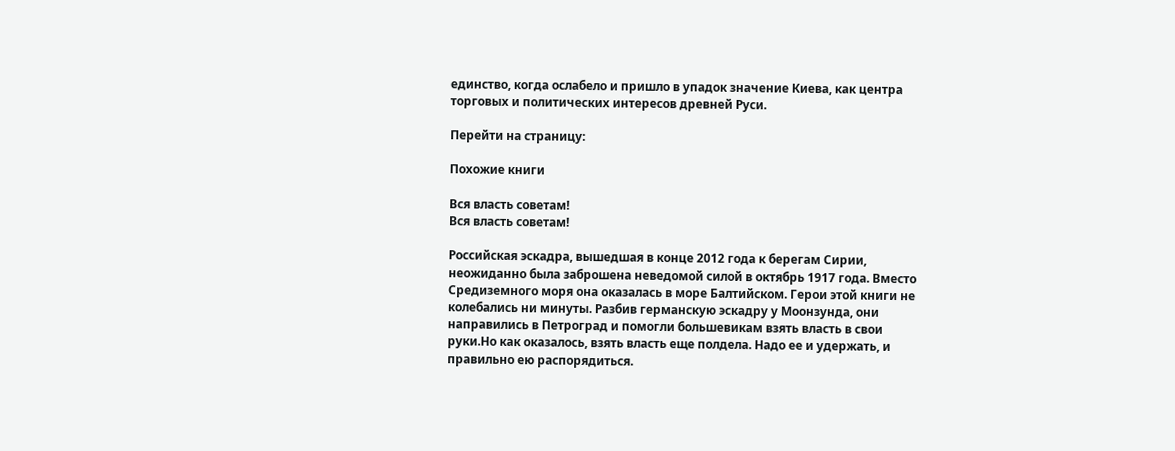единство, когда ослабело и пришло в упадок значение Киева, как центра торговых и политических интересов древней Руси.

Перейти на страницу:

Похожие книги

Вся власть советам!
Вся власть советам!

Российская эскадра, вышедшая в конце 2012 года к берегам Сирии, неожиданно была заброшена неведомой силой в октябрь 1917 года. Вместо Средиземного моря она оказалась в море Балтийском. Герои этой книги не колебались ни минуты. Разбив германскую эскадру у Моонзунда, они направились в Петроград и помогли большевикам взять власть в свои руки.Но как оказалось, взять власть еще полдела. Надо ее и удержать, и правильно ею распорядиться.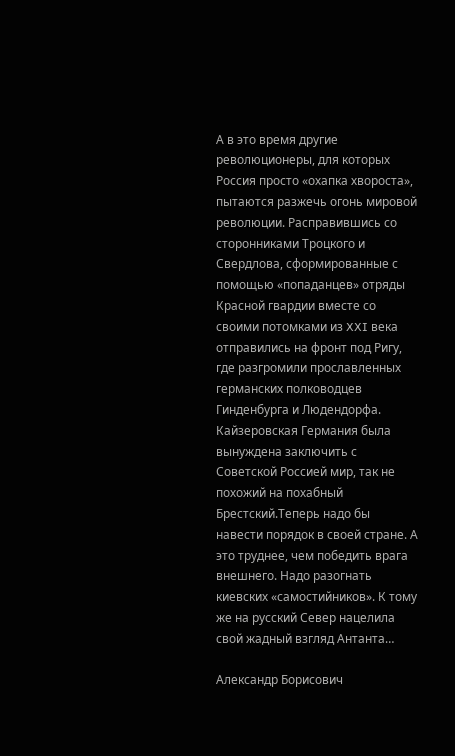А в это время другие революционеры, для которых Россия просто «охапка хвороста», пытаются разжечь огонь мировой революции. Расправившись со сторонниками Троцкого и Свердлова, сформированные с помощью «попаданцев» отряды Красной гвардии вместе со своими потомками из XXI века отправились на фронт под Ригу, где разгромили прославленных германских полководцев Гинденбурга и Людендорфа. Кайзеровская Германия была вынуждена заключить с Советской Россией мир, так не похожий на похабный Брестский.Теперь надо бы навести порядок в своей стране. А это труднее, чем победить врага внешнего. Надо разогнать киевских «самостийников». К тому же на русский Север нацелила свой жадный взгляд Антанта…

Александр Борисович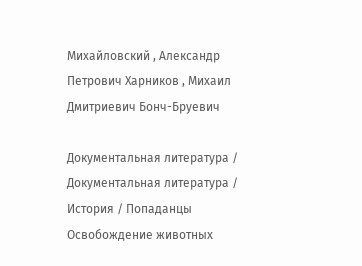Михайловский , Александр Петрович Харников , Михаил Дмитриевич Бонч-Бруевич

Документальная литература / Документальная литература / История / Попаданцы
Освобождение животных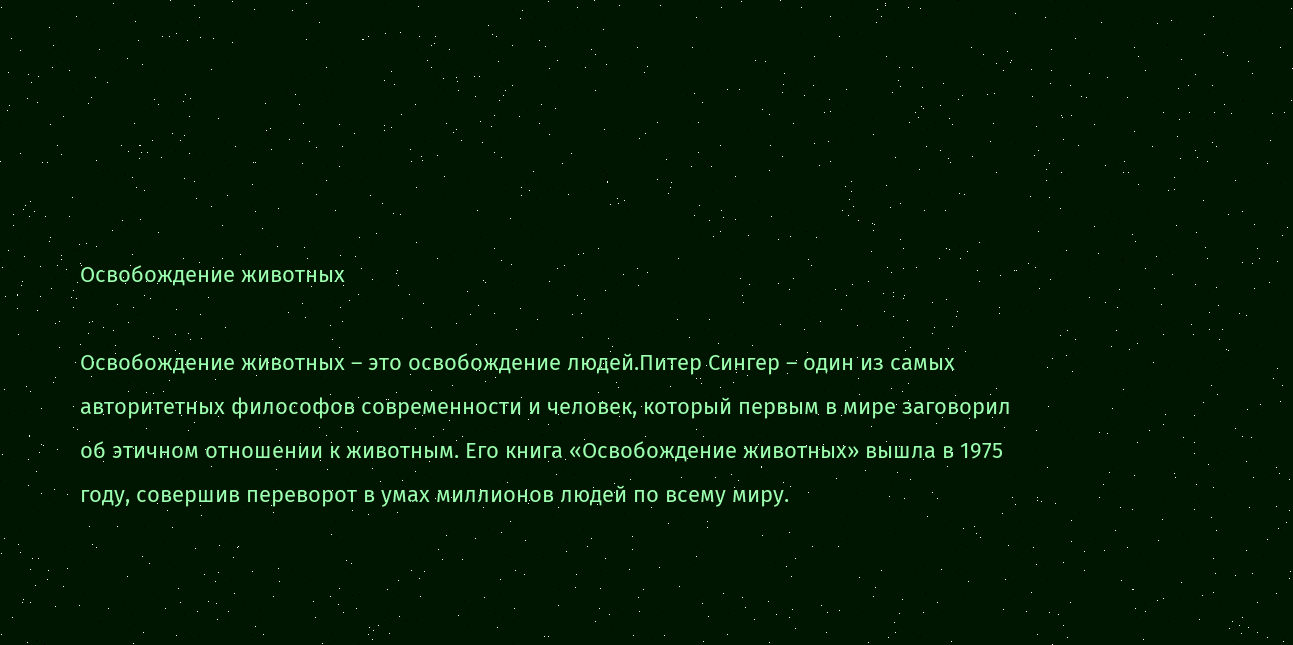Освобождение животных

Освобождение животных – это освобождение людей.Питер Сингер – один из самых авторитетных философов современности и человек, который первым в мире заговорил об этичном отношении к животным. Его книга «Освобождение животных» вышла в 1975 году, совершив переворот в умах миллионов людей по всему миру.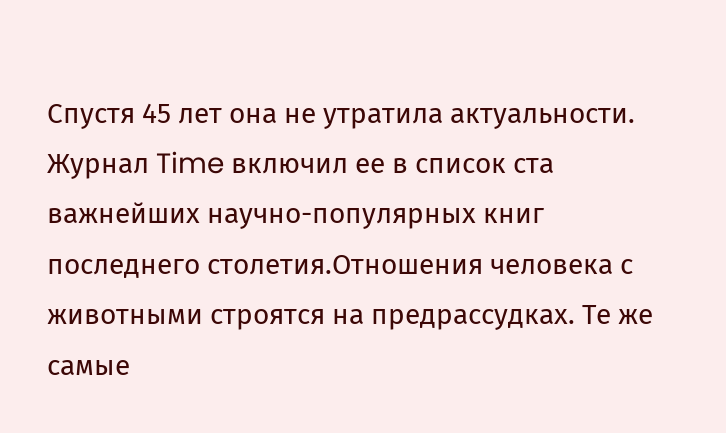Спустя 45 лет она не утратила актуальности. Журнал Time включил ее в список ста важнейших научно-популярных книг последнего столетия.Отношения человека с животными строятся на предрассудках. Те же самые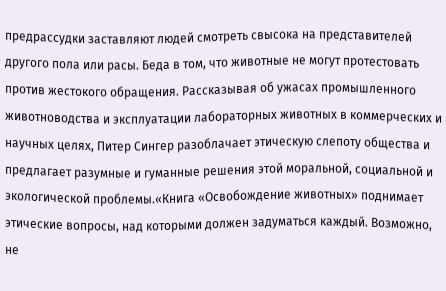предрассудки заставляют людей смотреть свысока на представителей другого пола или расы. Беда в том, что животные не могут протестовать против жестокого обращения. Рассказывая об ужасах промышленного животноводства и эксплуатации лабораторных животных в коммерческих и научных целях, Питер Сингер разоблачает этическую слепоту общества и предлагает разумные и гуманные решения этой моральной, социальной и экологической проблемы.«Книга «Освобождение животных» поднимает этические вопросы, над которыми должен задуматься каждый. Возможно, не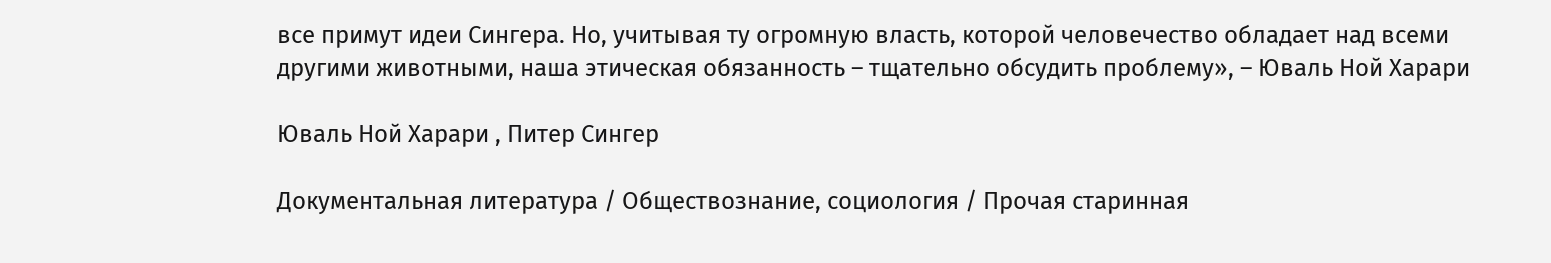все примут идеи Сингера. Но, учитывая ту огромную власть, которой человечество обладает над всеми другими животными, наша этическая обязанность – тщательно обсудить проблему», – Юваль Ной Харари

Юваль Ной Харари , Питер Сингер

Документальная литература / Обществознание, социология / Прочая старинная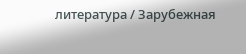литература / Зарубежная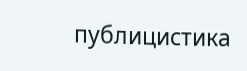публицистика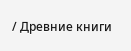/ Древние книги